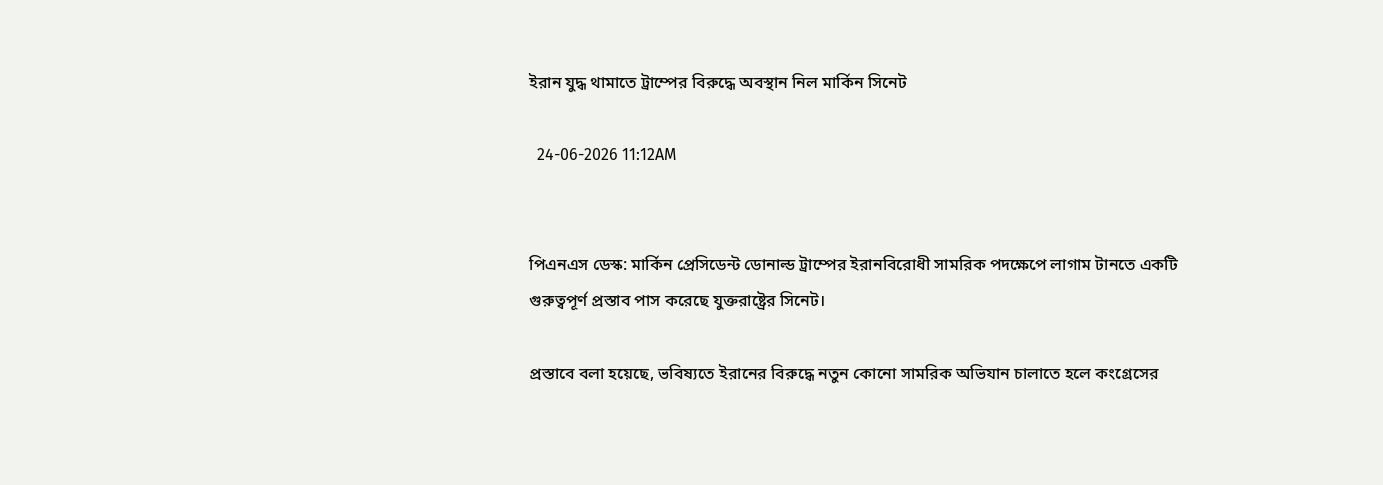ইরান যুদ্ধ থামাতে ট্রাম্পের বিরুদ্ধে অবস্থান নিল মার্কিন সিনেট

  24-06-2026 11:12AM


পিএনএস ডেস্ক: মার্কিন প্রেসিডেন্ট ডোনাল্ড ট্রাম্পের ইরানবিরোধী সামরিক পদক্ষেপে লাগাম টানতে একটি গুরুত্বপূর্ণ প্রস্তাব পাস করেছে যুক্তরাষ্ট্রের সিনেট।

প্রস্তাবে বলা হয়েছে, ভবিষ্যতে ইরানের বিরুদ্ধে নতুন কোনো সামরিক অভিযান চালাতে হলে কংগ্রেসের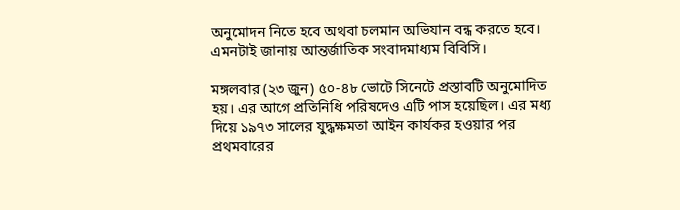অনুমোদন নিতে হবে অথবা চলমান অভিযান বন্ধ করতে হবে। এমনটাই জানায় আন্তর্জাতিক সংবাদমাধ্যম বিবিসি।

মঙ্গলবার (২৩ জুন) ৫০-৪৮ ভোটে সিনেটে প্রস্তাবটি অনুমোদিত হয়। এর আগে প্রতিনিধি পরিষদেও এটি পাস হয়েছিল। এর মধ্য দিয়ে ১৯৭৩ সালের যুদ্ধক্ষমতা আইন কার্যকর হওয়ার পর প্রথমবারের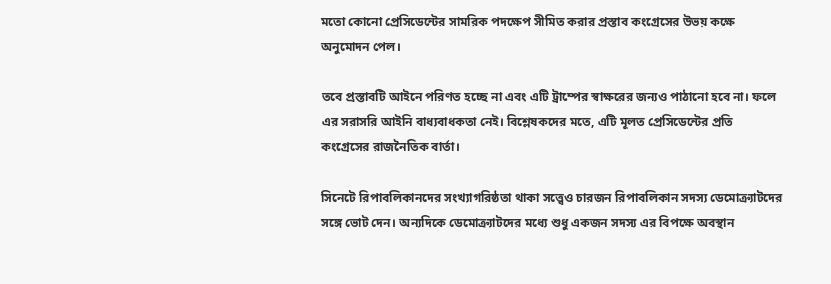মতো কোনো প্রেসিডেন্টের সামরিক পদক্ষেপ সীমিত করার প্রস্তাব কংগ্রেসের উভয় কক্ষে অনুমোদন পেল।

তবে প্রস্তাবটি আইনে পরিণত হচ্ছে না এবং এটি ট্রাম্পের স্বাক্ষরের জন্যও পাঠানো হবে না। ফলে এর সরাসরি আইনি বাধ্যবাধকতা নেই। বিশ্লেষকদের মতে, এটি মূলত প্রেসিডেন্টের প্রতি কংগ্রেসের রাজনৈতিক বার্তা।

সিনেটে রিপাবলিকানদের সংখ্যাগরিষ্ঠতা থাকা সত্ত্বেও চারজন রিপাবলিকান সদস্য ডেমোক্র্যাটদের সঙ্গে ভোট দেন। অন্যদিকে ডেমোক্র্যাটদের মধ্যে শুধু একজন সদস্য এর বিপক্ষে অবস্থান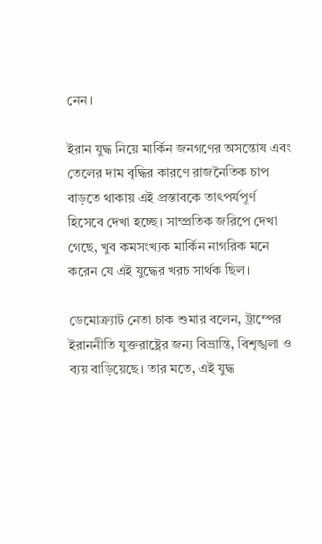নেন।

ইরান যুদ্ধ নিয়ে মার্কিন জনগণের অসন্তোষ এবং তেলের দাম বৃদ্ধির কারণে রাজনৈতিক চাপ বাড়তে থাকায় এই প্রস্তাবকে তাৎপর্যপূর্ণ হিসেবে দেখা হচ্ছে। সাম্প্রতিক জরিপে দেখা গেছে, খুব কমসংখ্যক মার্কিন নাগরিক মনে করেন যে এই যুদ্ধের খরচ সার্থক ছিল।

ডেমোক্র্যাট নেতা চাক শুমার বলেন, ট্রাম্পের ইরাননীতি যুক্তরাষ্ট্রের জন্য বিভ্রান্তি, বিশৃঙ্খলা ও ব্যয় বাড়িয়েছে। তার মতে, এই যুদ্ধ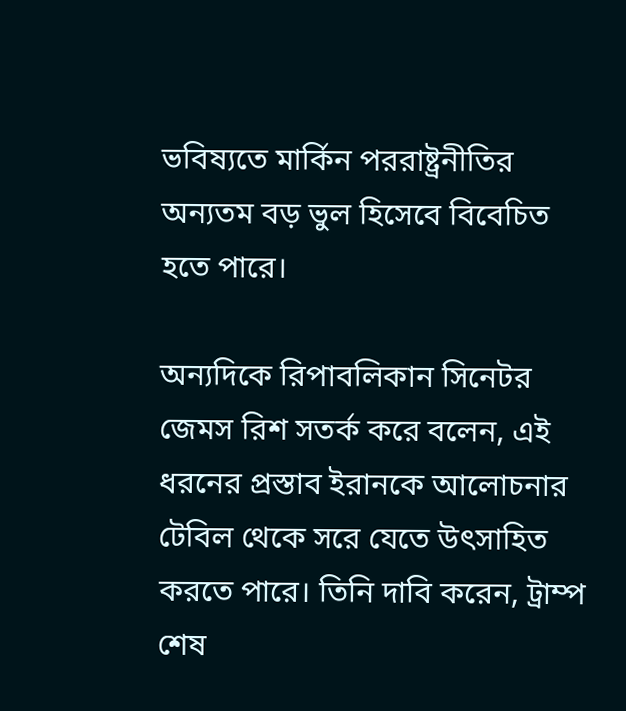ভবিষ্যতে মার্কিন পররাষ্ট্রনীতির অন্যতম বড় ভুল হিসেবে বিবেচিত হতে পারে।

অন্যদিকে রিপাবলিকান সিনেটর জেমস রিশ সতর্ক করে বলেন, এই ধরনের প্রস্তাব ইরানকে আলোচনার টেবিল থেকে সরে যেতে উৎসাহিত করতে পারে। তিনি দাবি করেন, ট্রাম্প শেষ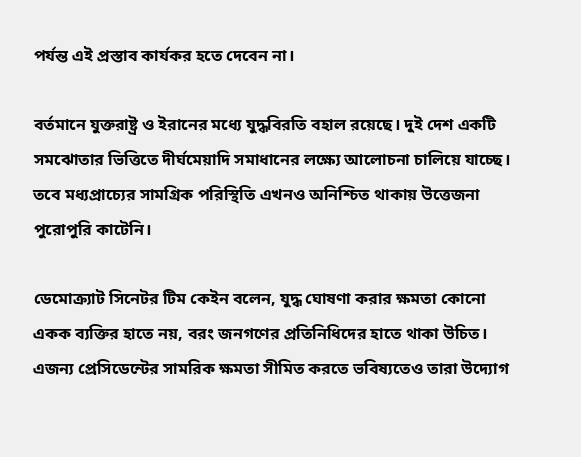পর্যন্ত এই প্রস্তাব কার্যকর হতে দেবেন না।

বর্তমানে যুক্তরাষ্ট্র ও ইরানের মধ্যে যুদ্ধবিরতি বহাল রয়েছে। দুই দেশ একটি সমঝোতার ভিত্তিতে দীর্ঘমেয়াদি সমাধানের লক্ষ্যে আলোচনা চালিয়ে যাচ্ছে। তবে মধ্যপ্রাচ্যের সামগ্রিক পরিস্থিতি এখনও অনিশ্চিত থাকায় উত্তেজনা পুরোপুরি কাটেনি।

ডেমোক্র্যাট সিনেটর টিম কেইন বলেন, যুদ্ধ ঘোষণা করার ক্ষমতা কোনো একক ব্যক্তির হাতে নয়, বরং জনগণের প্রতিনিধিদের হাতে থাকা উচিত। এজন্য প্রেসিডেন্টের সামরিক ক্ষমতা সীমিত করতে ভবিষ্যতেও তারা উদ্যোগ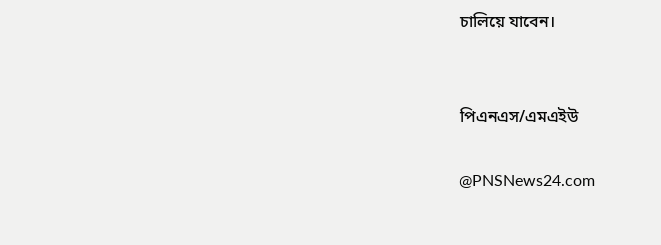চালিয়ে যাবেন।


পিএনএস/এমএইউ

@PNSNews24.com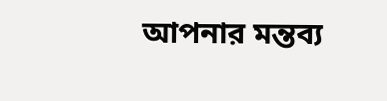আপনার মন্তব্য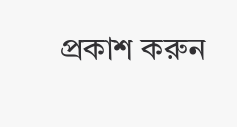প্রকাশ করুন